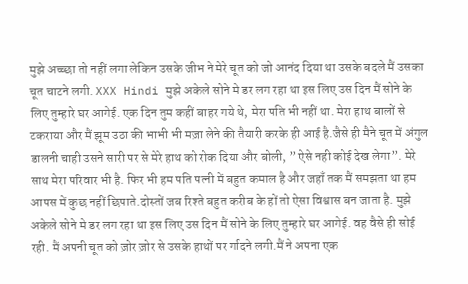मुझे अच्च्छा तो नहीं लगा लेकिन उसके जीभ ने मेरे चूत को जो आनंद दिया था उसके बदले मैं उसका चूत चाटने लगी. XXX Hindi मुझे अकेले सोने मे डर लग रहा था इस लिए उस दिन मैं सोने के लिए तुम्हारे घर आगेई. एक दिन तुम कहीं बाहर गये थे, मेरा पति भी नहीं था. मेरा हाथ बालों से टकराया और मैं झूम उठा की भाभी भी मज़ा लेने की तैयारी करके ही आई है.जैसे ही मैने चूत में अंगुल डालनी चाही उसने सारी पर से मेरे हाथ को रोक दिया और बोली, ” ऐसे नही कोई देख लेगा”. मेरे साथ मेरा परिवार भी है. फिर भी हम पति पत्नी में बहुत कमाल है और जहाँ तक मैं समझता था हम आपस में कुछ नहीं छिपाते.दोस्तों जब रिश्ते बहुत करीब के हों तो ऐसा विश्वास बन जाता है. मुझे अकेले सोने मे डर लग रहा था इस लिए उस दिन मैं सोने के लिए तुम्हारे घर आगेई. वह वैसे ही सोई रही. मैं अपनी चूत को ज़ोर ज़ोर से उसके हाथों पर र्गादने लगी.मैं ने अपना एक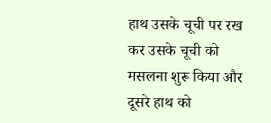हाथ उसके चूची पर रख कर उसके चूची को मसलना शुरू किया और दूसरे हाथ को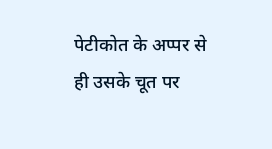पेटीकोत के अप्पर से ही उसके चूत पर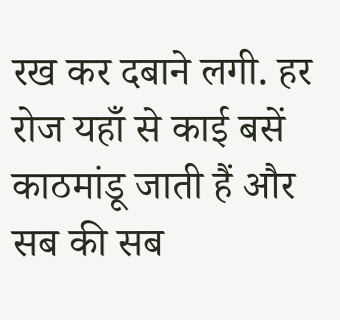रख कर दबाने लगी. हर रोज यहाँ से काई बसें काठमांडू जाती हैं और सब की सब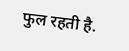फुल रहती है.